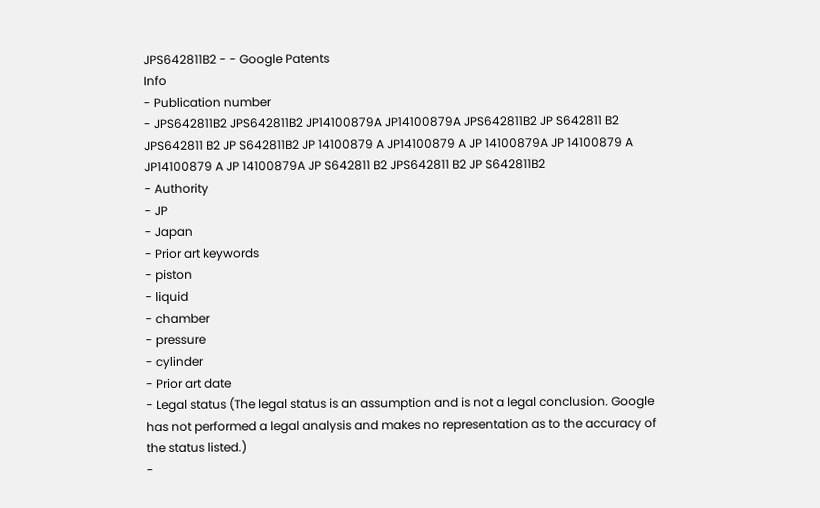JPS642811B2 - - Google Patents
Info
- Publication number
- JPS642811B2 JPS642811B2 JP14100879A JP14100879A JPS642811B2 JP S642811 B2 JPS642811 B2 JP S642811B2 JP 14100879 A JP14100879 A JP 14100879A JP 14100879 A JP14100879 A JP 14100879A JP S642811 B2 JPS642811 B2 JP S642811B2
- Authority
- JP
- Japan
- Prior art keywords
- piston
- liquid
- chamber
- pressure
- cylinder
- Prior art date
- Legal status (The legal status is an assumption and is not a legal conclusion. Google has not performed a legal analysis and makes no representation as to the accuracy of the status listed.)
-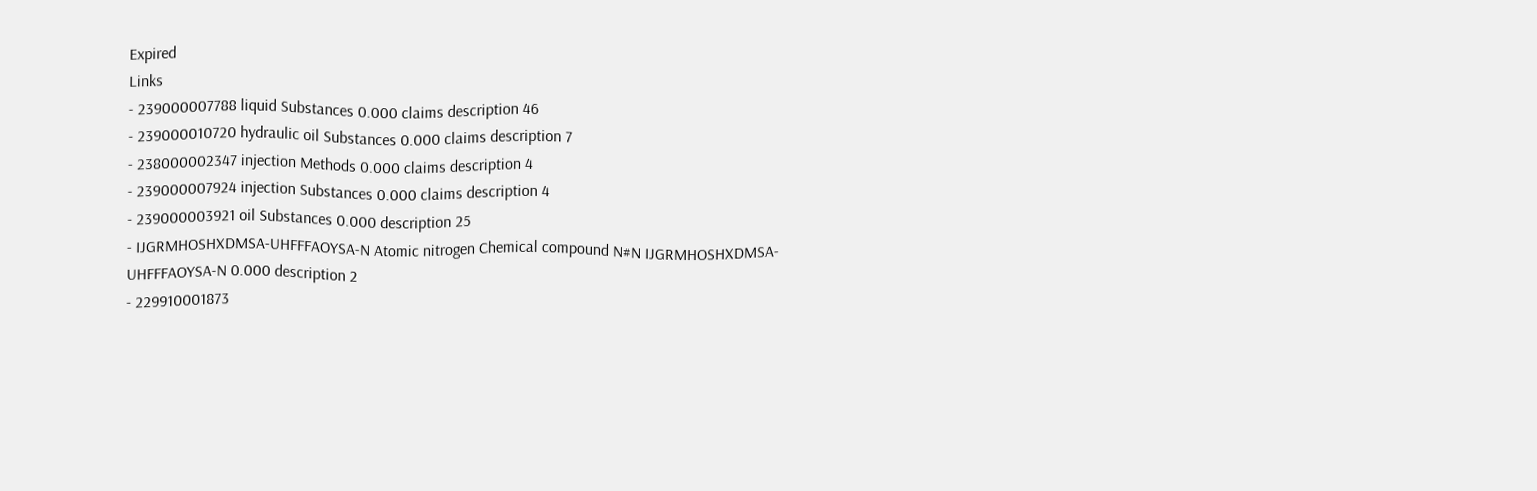Expired
Links
- 239000007788 liquid Substances 0.000 claims description 46
- 239000010720 hydraulic oil Substances 0.000 claims description 7
- 238000002347 injection Methods 0.000 claims description 4
- 239000007924 injection Substances 0.000 claims description 4
- 239000003921 oil Substances 0.000 description 25
- IJGRMHOSHXDMSA-UHFFFAOYSA-N Atomic nitrogen Chemical compound N#N IJGRMHOSHXDMSA-UHFFFAOYSA-N 0.000 description 2
- 229910001873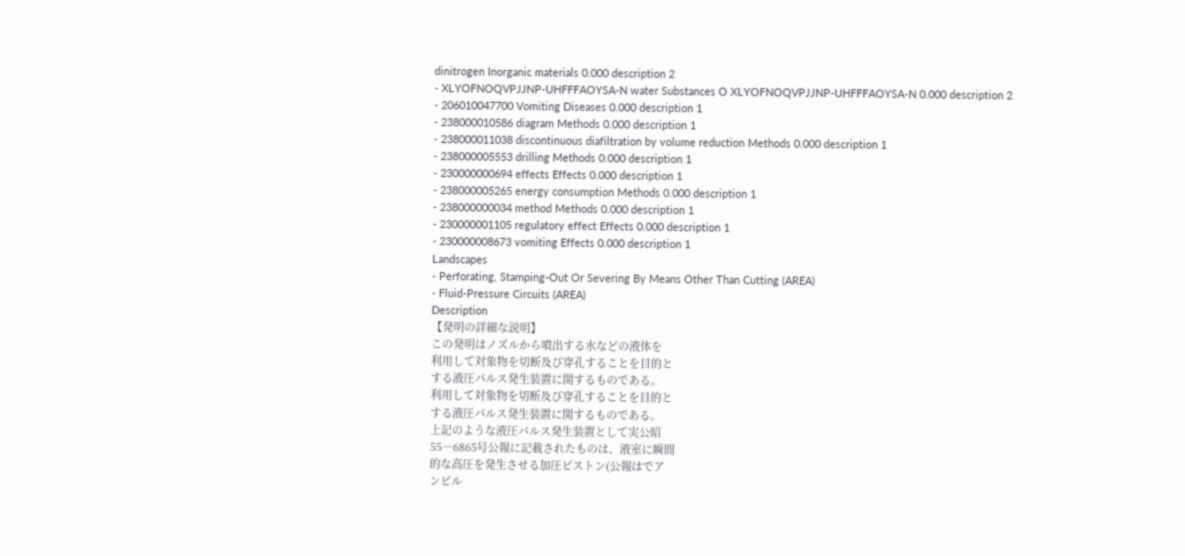dinitrogen Inorganic materials 0.000 description 2
- XLYOFNOQVPJJNP-UHFFFAOYSA-N water Substances O XLYOFNOQVPJJNP-UHFFFAOYSA-N 0.000 description 2
- 206010047700 Vomiting Diseases 0.000 description 1
- 238000010586 diagram Methods 0.000 description 1
- 238000011038 discontinuous diafiltration by volume reduction Methods 0.000 description 1
- 238000005553 drilling Methods 0.000 description 1
- 230000000694 effects Effects 0.000 description 1
- 238000005265 energy consumption Methods 0.000 description 1
- 238000000034 method Methods 0.000 description 1
- 230000001105 regulatory effect Effects 0.000 description 1
- 230000008673 vomiting Effects 0.000 description 1
Landscapes
- Perforating, Stamping-Out Or Severing By Means Other Than Cutting (AREA)
- Fluid-Pressure Circuits (AREA)
Description
【発明の詳細な説明】
この発明はノズルから噴出する水などの液体を
利用して対象物を切断及び穿孔することを目的と
する液圧パルス発生装置に関するものである。
利用して対象物を切断及び穿孔することを目的と
する液圧パルス発生装置に関するものである。
上記のような液圧パルス発生装置として実公昭
55―6865号公報に記載されたものは、液室に瞬間
的な高圧を発生させる加圧ピストン(公報はでア
ンビル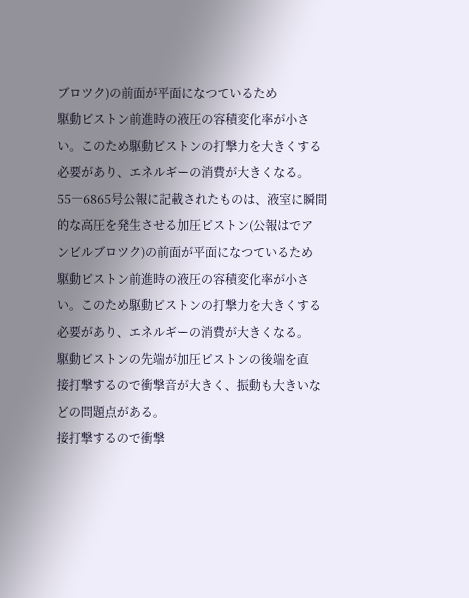ブロツク)の前面が平面になつているため
駆動ピストン前進時の液圧の容積変化率が小さ
い。このため駆動ピストンの打撃力を大きくする
必要があり、エネルギーの消費が大きくなる。
55―6865号公報に記載されたものは、液室に瞬間
的な高圧を発生させる加圧ピストン(公報はでア
ンビルブロツク)の前面が平面になつているため
駆動ピストン前進時の液圧の容積変化率が小さ
い。このため駆動ピストンの打撃力を大きくする
必要があり、エネルギーの消費が大きくなる。
駆動ピストンの先端が加圧ピストンの後端を直
接打撃するので衝撃音が大きく、振動も大きいな
どの問題点がある。
接打撃するので衝撃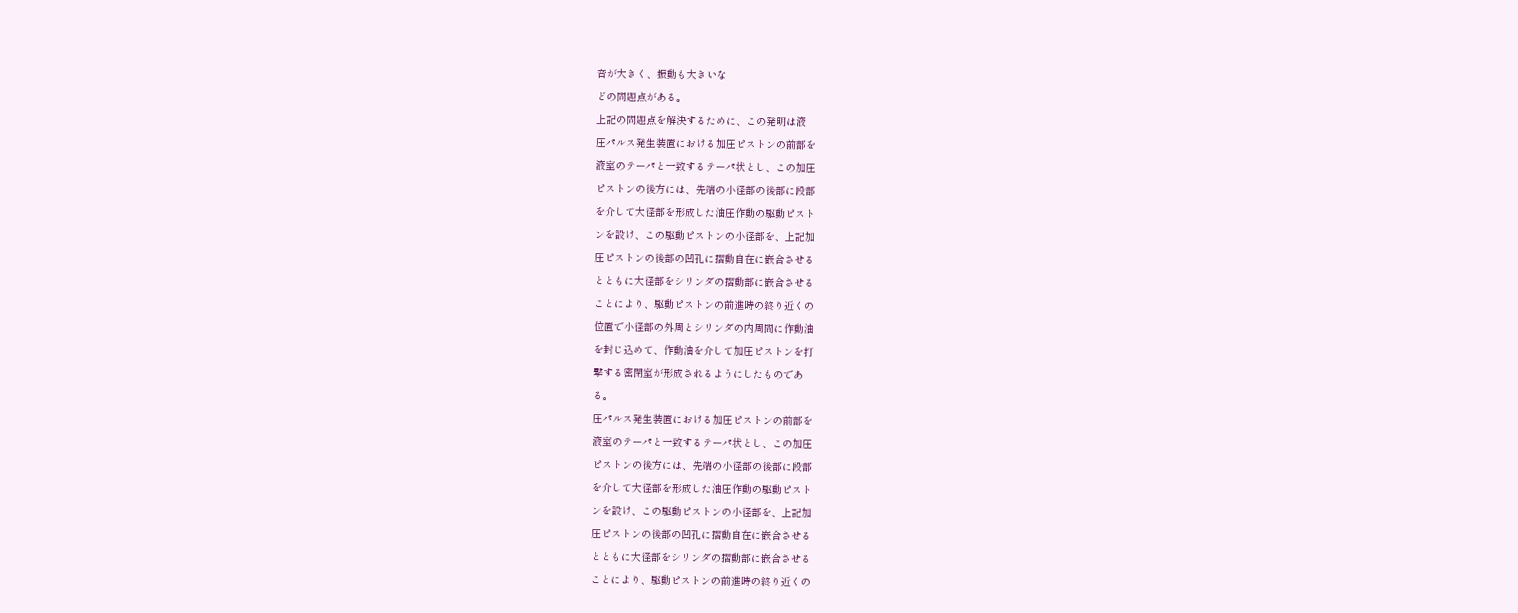音が大きく、振動も大きいな
どの問題点がある。
上記の問題点を解決するために、この発明は液
圧パルス発生装置における加圧ピストンの前部を
液室のテーパと一致するテーパ状とし、この加圧
ピストンの後方には、先端の小径部の後部に段部
を介して大径部を形成した油圧作動の駆動ピスト
ンを設け、この駆動ピストンの小径部を、上記加
圧ピストンの後部の凹孔に摺動自在に嵌合させる
とともに大径部をシリンダの摺動部に嵌合させる
ことにより、駆動ピストンの前進時の終り近くの
位置で小径部の外周とシリンダの内周間に作動油
を封じ込めて、作動油を介して加圧ピストンを打
撃する密閉室が形成されるようにしたものであ
る。
圧パルス発生装置における加圧ピストンの前部を
液室のテーパと一致するテーパ状とし、この加圧
ピストンの後方には、先端の小径部の後部に段部
を介して大径部を形成した油圧作動の駆動ピスト
ンを設け、この駆動ピストンの小径部を、上記加
圧ピストンの後部の凹孔に摺動自在に嵌合させる
とともに大径部をシリンダの摺動部に嵌合させる
ことにより、駆動ピストンの前進時の終り近くの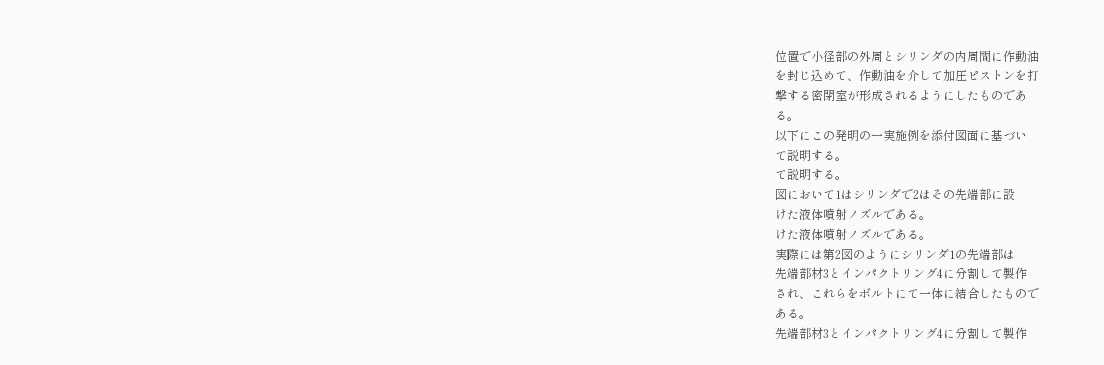位置で小径部の外周とシリンダの内周間に作動油
を封じ込めて、作動油を介して加圧ピストンを打
撃する密閉室が形成されるようにしたものであ
る。
以下にこの発明の一実施例を添付図面に基づい
て説明する。
て説明する。
図において1はシリンダで2はその先端部に設
けた液体噴射ノズルである。
けた液体噴射ノズルである。
実際には第2図のようにシリンダ1の先端部は
先端部材3とインパクトリング4に分割して製作
され、これらをボルトにて一体に結合したもので
ある。
先端部材3とインパクトリング4に分割して製作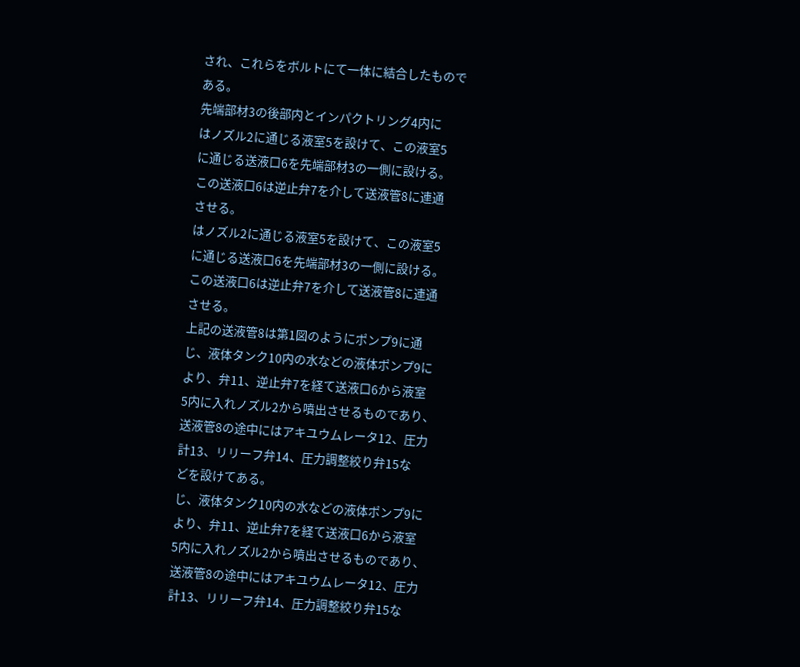され、これらをボルトにて一体に結合したもので
ある。
先端部材3の後部内とインパクトリング4内に
はノズル2に通じる液室5を設けて、この液室5
に通じる送液口6を先端部材3の一側に設ける。
この送液口6は逆止弁7を介して送液管8に連通
させる。
はノズル2に通じる液室5を設けて、この液室5
に通じる送液口6を先端部材3の一側に設ける。
この送液口6は逆止弁7を介して送液管8に連通
させる。
上記の送液管8は第1図のようにポンプ9に通
じ、液体タンク10内の水などの液体ポンプ9に
より、弁11、逆止弁7を経て送液口6から液室
5内に入れノズル2から噴出させるものであり、
送液管8の途中にはアキユウムレータ12、圧力
計13、リリーフ弁14、圧力調整絞り弁15な
どを設けてある。
じ、液体タンク10内の水などの液体ポンプ9に
より、弁11、逆止弁7を経て送液口6から液室
5内に入れノズル2から噴出させるものであり、
送液管8の途中にはアキユウムレータ12、圧力
計13、リリーフ弁14、圧力調整絞り弁15な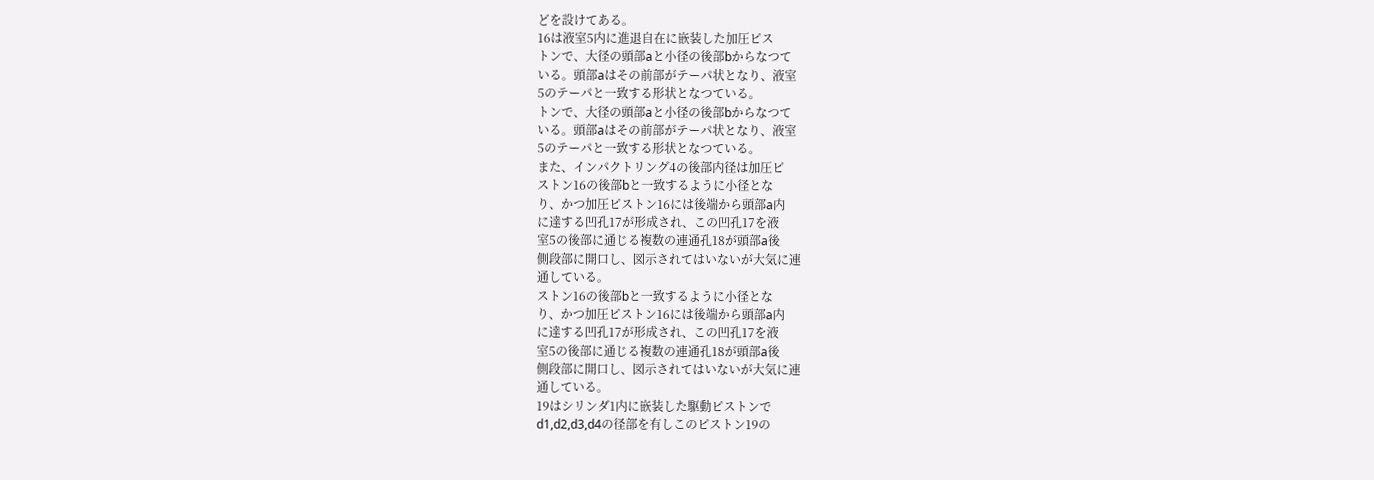どを設けてある。
16は液室5内に進退自在に嵌装した加圧ピス
トンで、大径の頭部aと小径の後部bからなつて
いる。頭部aはその前部がテーパ状となり、液室
5のテーパと一致する形状となつている。
トンで、大径の頭部aと小径の後部bからなつて
いる。頭部aはその前部がテーパ状となり、液室
5のテーパと一致する形状となつている。
また、インパクトリング4の後部内径は加圧ピ
ストン16の後部bと一致するように小径とな
り、かつ加圧ピストン16には後端から頭部a内
に達する凹孔17が形成され、この凹孔17を液
室5の後部に通じる複数の連通孔18が頭部a後
側段部に開口し、図示されてはいないが大気に連
通している。
ストン16の後部bと一致するように小径とな
り、かつ加圧ピストン16には後端から頭部a内
に達する凹孔17が形成され、この凹孔17を液
室5の後部に通じる複数の連通孔18が頭部a後
側段部に開口し、図示されてはいないが大気に連
通している。
19はシリンダ1内に嵌装した駆動ピストンで
d1,d2,d3,d4の径部を有しこのピストン19の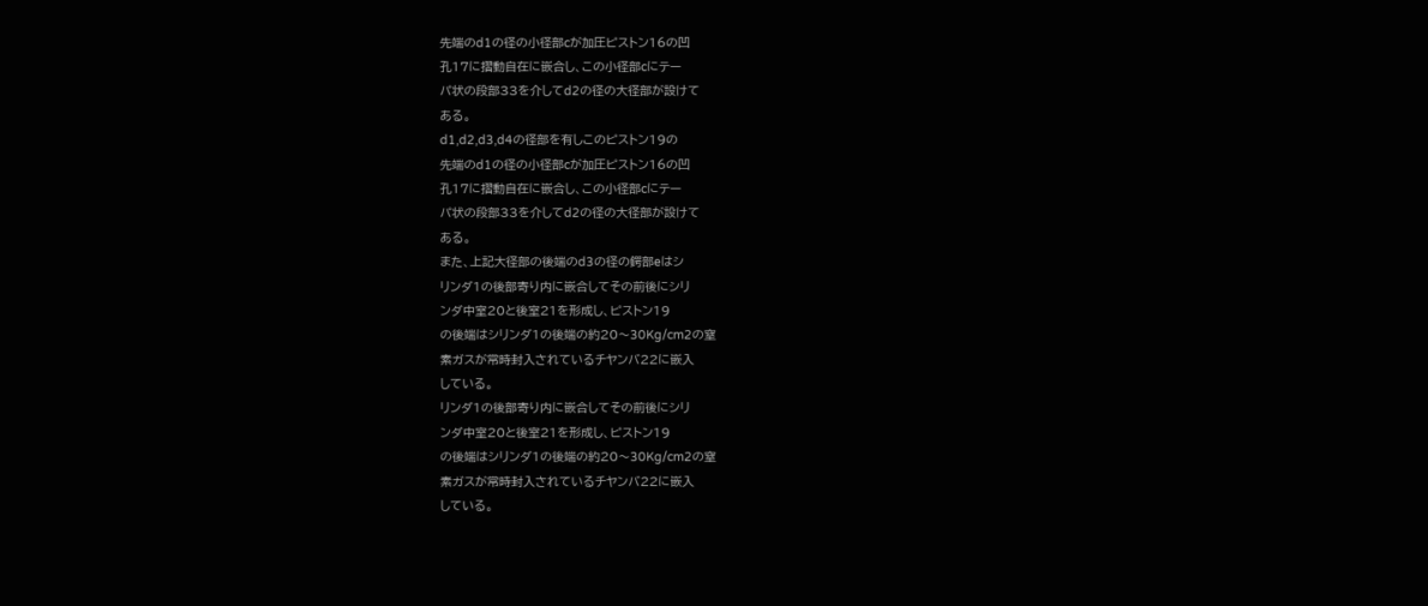先端のd1の径の小径部cが加圧ピストン16の凹
孔17に摺動自在に嵌合し、この小径部cにテー
パ状の段部33を介してd2の径の大径部が設けて
ある。
d1,d2,d3,d4の径部を有しこのピストン19の
先端のd1の径の小径部cが加圧ピストン16の凹
孔17に摺動自在に嵌合し、この小径部cにテー
パ状の段部33を介してd2の径の大径部が設けて
ある。
また、上記大径部の後端のd3の径の鍔部eはシ
リンダ1の後部寄り内に嵌合してその前後にシリ
ンダ中室20と後室21を形成し、ピストン19
の後端はシリンダ1の後端の約20〜30Kg/cm2の窒
素ガスが常時封入されているチヤンバ22に嵌入
している。
リンダ1の後部寄り内に嵌合してその前後にシリ
ンダ中室20と後室21を形成し、ピストン19
の後端はシリンダ1の後端の約20〜30Kg/cm2の窒
素ガスが常時封入されているチヤンバ22に嵌入
している。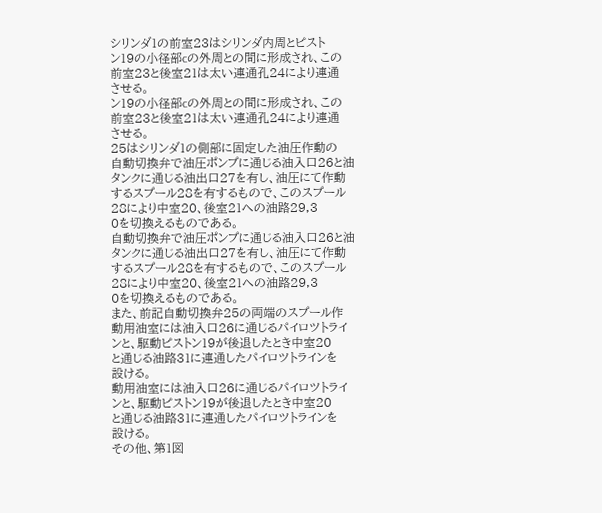シリンダ1の前室23はシリンダ内周とピスト
ン19の小径部cの外周との間に形成され、この
前室23と後室21は太い連通孔24により連通
させる。
ン19の小径部cの外周との間に形成され、この
前室23と後室21は太い連通孔24により連通
させる。
25はシリンダ1の側部に固定した油圧作動の
自動切換弁で油圧ポンプに通じる油入口26と油
タンクに通じる油出口27を有し、油圧にて作動
するスプール28を有するもので、このスプール
28により中室20、後室21への油路29,3
0を切換えるものである。
自動切換弁で油圧ポンプに通じる油入口26と油
タンクに通じる油出口27を有し、油圧にて作動
するスプール28を有するもので、このスプール
28により中室20、後室21への油路29,3
0を切換えるものである。
また、前記自動切換弁25の両端のスプール作
動用油室には油入口26に通じるパイロツトライ
ンと、駆動ピストン19が後退したとき中室20
と通じる油路31に連通したパイロツトラインを
設ける。
動用油室には油入口26に通じるパイロツトライ
ンと、駆動ピストン19が後退したとき中室20
と通じる油路31に連通したパイロツトラインを
設ける。
その他、第1図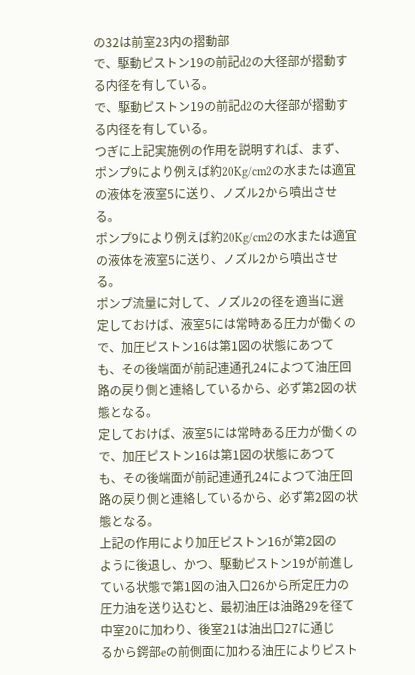の32は前室23内の摺動部
で、駆動ピストン19の前記d2の大径部が摺動す
る内径を有している。
で、駆動ピストン19の前記d2の大径部が摺動す
る内径を有している。
つぎに上記実施例の作用を説明すれば、まず、
ポンプ9により例えば約20Kg/cm2の水または適宜
の液体を液室5に送り、ノズル2から噴出させ
る。
ポンプ9により例えば約20Kg/cm2の水または適宜
の液体を液室5に送り、ノズル2から噴出させ
る。
ポンプ流量に対して、ノズル2の径を適当に選
定しておけば、液室5には常時ある圧力が働くの
で、加圧ピストン16は第1図の状態にあつて
も、その後端面が前記連通孔24によつて油圧回
路の戻り側と連絡しているから、必ず第2図の状
態となる。
定しておけば、液室5には常時ある圧力が働くの
で、加圧ピストン16は第1図の状態にあつて
も、その後端面が前記連通孔24によつて油圧回
路の戻り側と連絡しているから、必ず第2図の状
態となる。
上記の作用により加圧ピストン16が第2図の
ように後退し、かつ、駆動ピストン19が前進し
ている状態で第1図の油入口26から所定圧力の
圧力油を送り込むと、最初油圧は油路29を径て
中室20に加わり、後室21は油出口27に通じ
るから鍔部eの前側面に加わる油圧によりピスト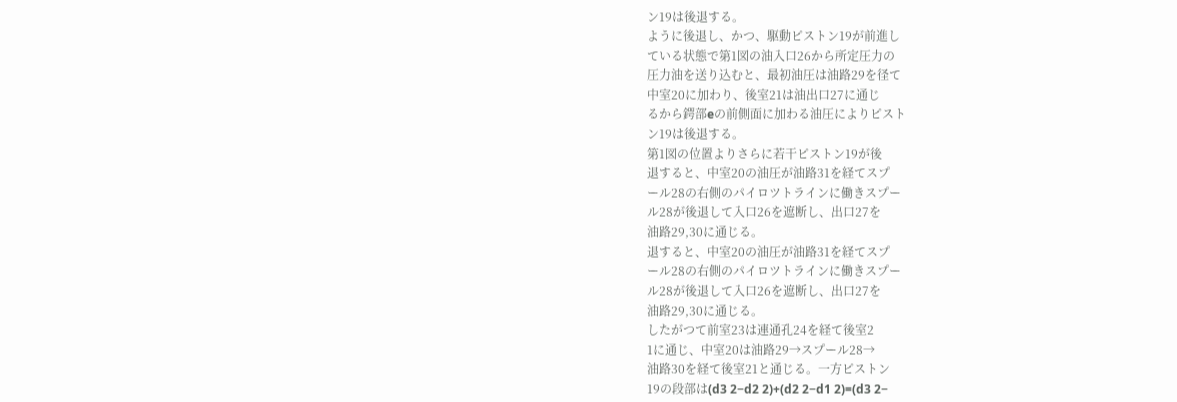ン19は後退する。
ように後退し、かつ、駆動ピストン19が前進し
ている状態で第1図の油入口26から所定圧力の
圧力油を送り込むと、最初油圧は油路29を径て
中室20に加わり、後室21は油出口27に通じ
るから鍔部eの前側面に加わる油圧によりピスト
ン19は後退する。
第1図の位置よりさらに若干ピストン19が後
退すると、中室20の油圧が油路31を経てスプ
ール28の右側のパイロツトラインに働きスプー
ル28が後退して入口26を遮断し、出口27を
油路29,30に通じる。
退すると、中室20の油圧が油路31を経てスプ
ール28の右側のパイロツトラインに働きスプー
ル28が後退して入口26を遮断し、出口27を
油路29,30に通じる。
したがつて前室23は連通孔24を経て後室2
1に通じ、中室20は油路29→スプール28→
油路30を経て後室21と通じる。一方ピストン
19の段部は(d3 2−d2 2)+(d2 2−d1 2)=(d3 2−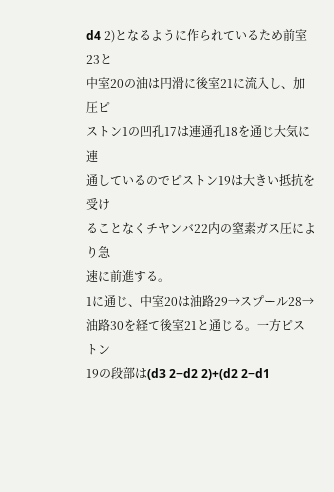d4 2)となるように作られているため前室23と
中室20の油は円滑に後室21に流入し、加圧ピ
ストン1の凹孔17は連通孔18を通じ大気に連
通しているのでピストン19は大きい抵抗を受け
ることなくチヤンバ22内の窒素ガス圧により急
速に前進する。
1に通じ、中室20は油路29→スプール28→
油路30を経て後室21と通じる。一方ピストン
19の段部は(d3 2−d2 2)+(d2 2−d1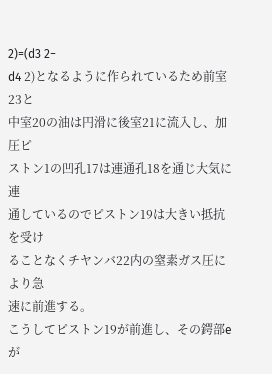2)=(d3 2−
d4 2)となるように作られているため前室23と
中室20の油は円滑に後室21に流入し、加圧ピ
ストン1の凹孔17は連通孔18を通じ大気に連
通しているのでピストン19は大きい抵抗を受け
ることなくチヤンバ22内の窒素ガス圧により急
速に前進する。
こうしてピストン19が前進し、その鍔部eが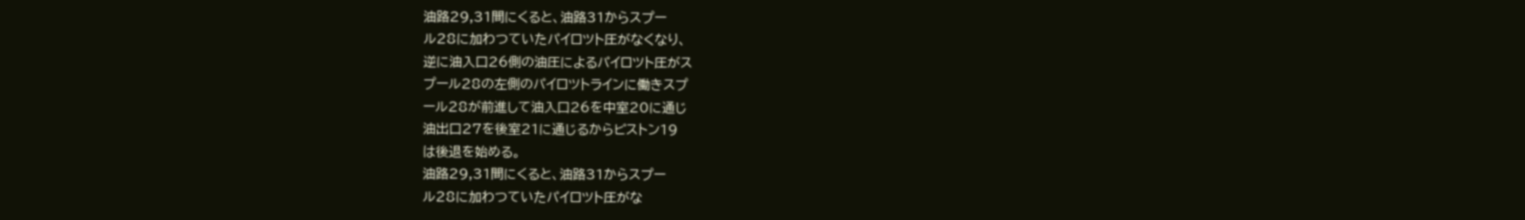油路29,31間にくると、油路31からスプー
ル28に加わつていたパイロツト圧がなくなり、
逆に油入口26側の油圧によるパイロツト圧がス
プール28の左側のパイロツトラインに働きスプ
ール28が前進して油入口26を中室20に通じ
油出口27を後室21に通じるからピストン19
は後退を始める。
油路29,31間にくると、油路31からスプー
ル28に加わつていたパイロツト圧がな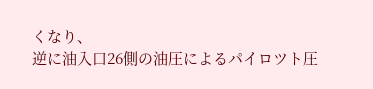くなり、
逆に油入口26側の油圧によるパイロツト圧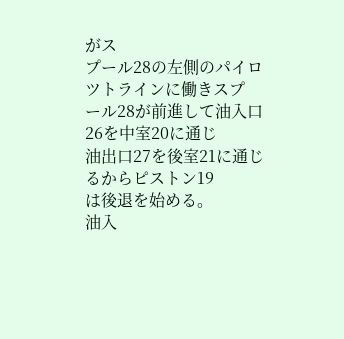がス
プール28の左側のパイロツトラインに働きスプ
ール28が前進して油入口26を中室20に通じ
油出口27を後室21に通じるからピストン19
は後退を始める。
油入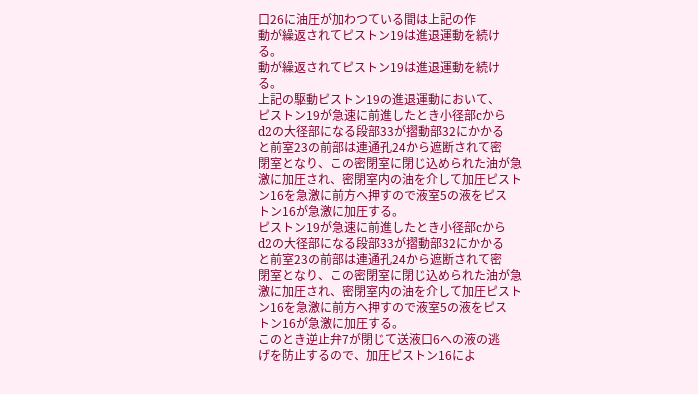口26に油圧が加わつている間は上記の作
動が繰返されてピストン19は進退運動を続け
る。
動が繰返されてピストン19は進退運動を続け
る。
上記の駆動ピストン19の進退運動において、
ピストン19が急速に前進したとき小径部cから
d2の大径部になる段部33が摺動部32にかかる
と前室23の前部は連通孔24から遮断されて密
閉室となり、この密閉室に閉じ込められた油が急
激に加圧され、密閉室内の油を介して加圧ピスト
ン16を急激に前方へ押すので液室5の液をピス
トン16が急激に加圧する。
ピストン19が急速に前進したとき小径部cから
d2の大径部になる段部33が摺動部32にかかる
と前室23の前部は連通孔24から遮断されて密
閉室となり、この密閉室に閉じ込められた油が急
激に加圧され、密閉室内の油を介して加圧ピスト
ン16を急激に前方へ押すので液室5の液をピス
トン16が急激に加圧する。
このとき逆止弁7が閉じて送液口6への液の逃
げを防止するので、加圧ピストン16によ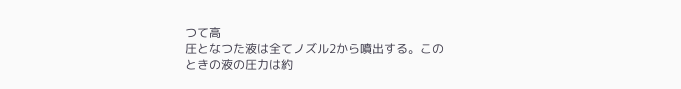つて高
圧となつた液は全てノズル2から噴出する。この
ときの液の圧力は約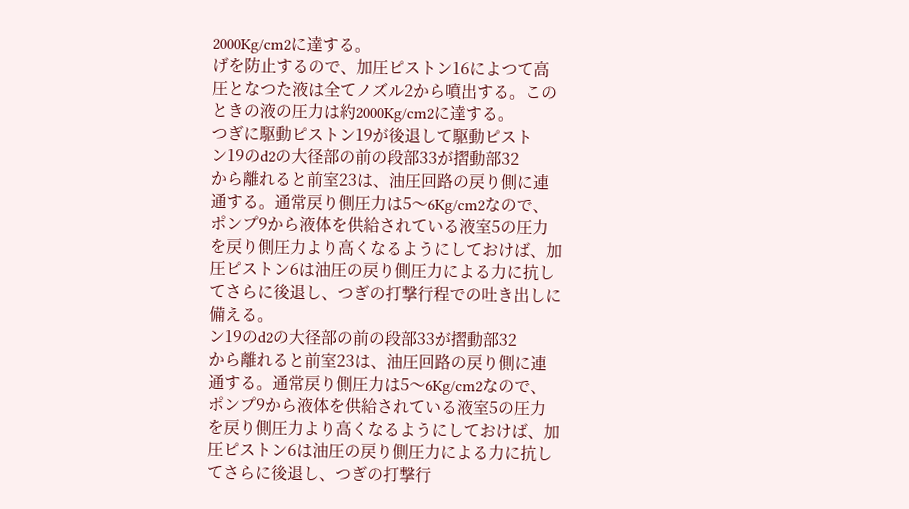2000Kg/cm2に達する。
げを防止するので、加圧ピストン16によつて高
圧となつた液は全てノズル2から噴出する。この
ときの液の圧力は約2000Kg/cm2に達する。
つぎに駆動ピストン19が後退して駆動ピスト
ン19のd2の大径部の前の段部33が摺動部32
から離れると前室23は、油圧回路の戻り側に連
通する。通常戻り側圧力は5〜6Kg/cm2なので、
ポンプ9から液体を供給されている液室5の圧力
を戻り側圧力より高くなるようにしておけば、加
圧ピストン6は油圧の戻り側圧力による力に抗し
てさらに後退し、つぎの打撃行程での吐き出しに
備える。
ン19のd2の大径部の前の段部33が摺動部32
から離れると前室23は、油圧回路の戻り側に連
通する。通常戻り側圧力は5〜6Kg/cm2なので、
ポンプ9から液体を供給されている液室5の圧力
を戻り側圧力より高くなるようにしておけば、加
圧ピストン6は油圧の戻り側圧力による力に抗し
てさらに後退し、つぎの打撃行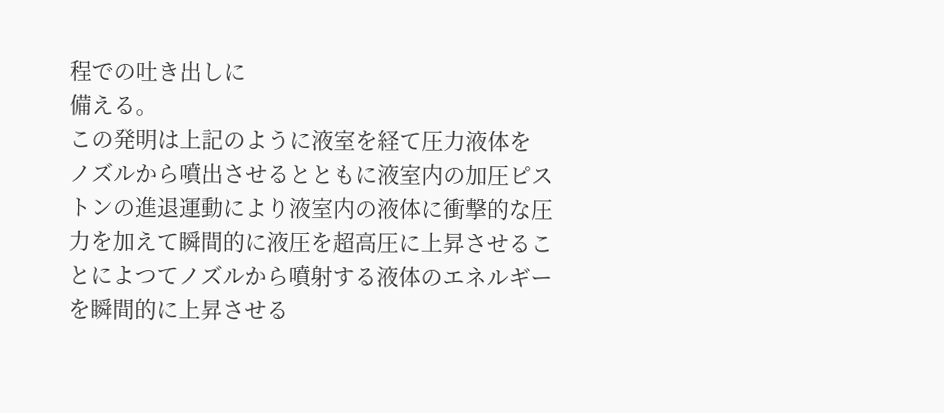程での吐き出しに
備える。
この発明は上記のように液室を経て圧力液体を
ノズルから噴出させるとともに液室内の加圧ピス
トンの進退運動により液室内の液体に衝撃的な圧
力を加えて瞬間的に液圧を超高圧に上昇させるこ
とによつてノズルから噴射する液体のエネルギー
を瞬間的に上昇させる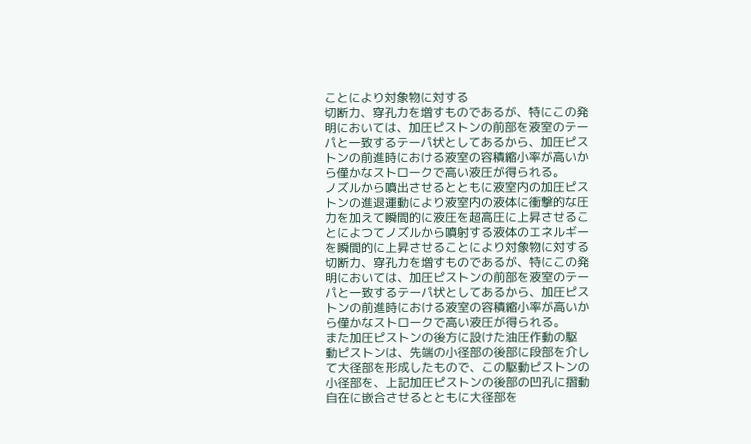ことにより対象物に対する
切断力、穿孔力を増すものであるが、特にこの発
明においては、加圧ピストンの前部を液室のテー
パと一致するテーパ状としてあるから、加圧ピス
トンの前進時における液室の容積縮小率が高いか
ら僅かなストロークで高い液圧が得られる。
ノズルから噴出させるとともに液室内の加圧ピス
トンの進退運動により液室内の液体に衝撃的な圧
力を加えて瞬間的に液圧を超高圧に上昇させるこ
とによつてノズルから噴射する液体のエネルギー
を瞬間的に上昇させることにより対象物に対する
切断力、穿孔力を増すものであるが、特にこの発
明においては、加圧ピストンの前部を液室のテー
パと一致するテーパ状としてあるから、加圧ピス
トンの前進時における液室の容積縮小率が高いか
ら僅かなストロークで高い液圧が得られる。
また加圧ピストンの後方に設けた油圧作動の駆
動ピストンは、先端の小径部の後部に段部を介し
て大径部を形成したもので、この駆動ピストンの
小径部を、上記加圧ピストンの後部の凹孔に摺動
自在に嵌合させるとともに大径部を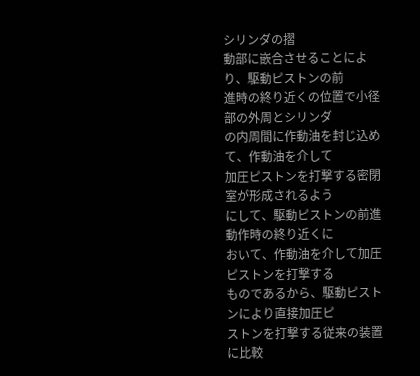シリンダの摺
動部に嵌合させることにより、駆動ピストンの前
進時の終り近くの位置で小径部の外周とシリンダ
の内周間に作動油を封じ込めて、作動油を介して
加圧ピストンを打撃する密閉室が形成されるよう
にして、駆動ピストンの前進動作時の終り近くに
おいて、作動油を介して加圧ピストンを打撃する
ものであるから、駆動ピストンにより直接加圧ピ
ストンを打撃する従来の装置に比較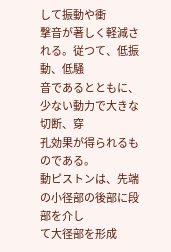して振動や衝
撃音が著しく軽減される。従つて、低振動、低騒
音であるとともに、少ない動力で大きな切断、穿
孔効果が得られるものである。
動ピストンは、先端の小径部の後部に段部を介し
て大径部を形成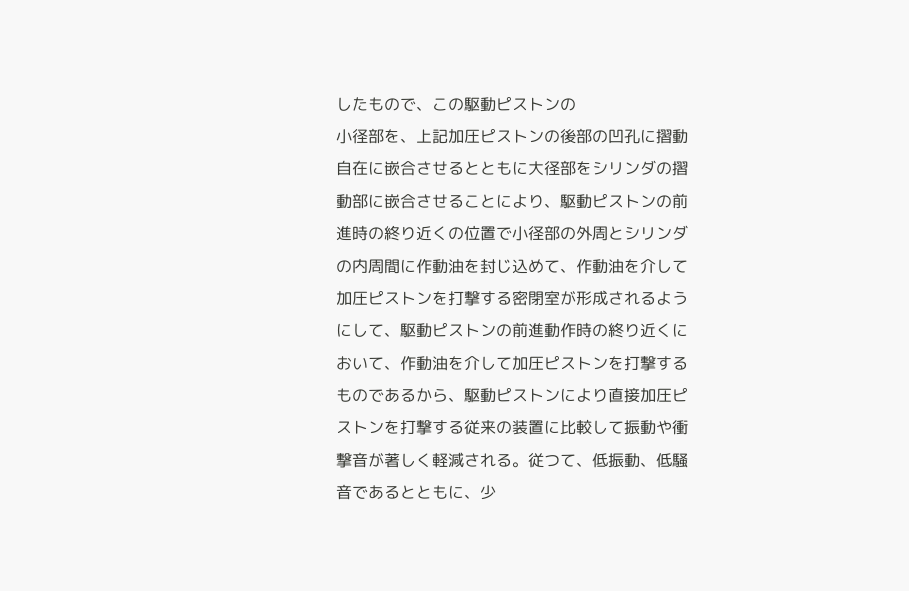したもので、この駆動ピストンの
小径部を、上記加圧ピストンの後部の凹孔に摺動
自在に嵌合させるとともに大径部をシリンダの摺
動部に嵌合させることにより、駆動ピストンの前
進時の終り近くの位置で小径部の外周とシリンダ
の内周間に作動油を封じ込めて、作動油を介して
加圧ピストンを打撃する密閉室が形成されるよう
にして、駆動ピストンの前進動作時の終り近くに
おいて、作動油を介して加圧ピストンを打撃する
ものであるから、駆動ピストンにより直接加圧ピ
ストンを打撃する従来の装置に比較して振動や衝
撃音が著しく軽減される。従つて、低振動、低騒
音であるとともに、少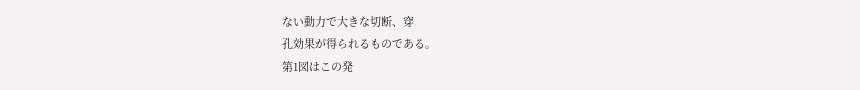ない動力で大きな切断、穿
孔効果が得られるものである。
第1図はこの発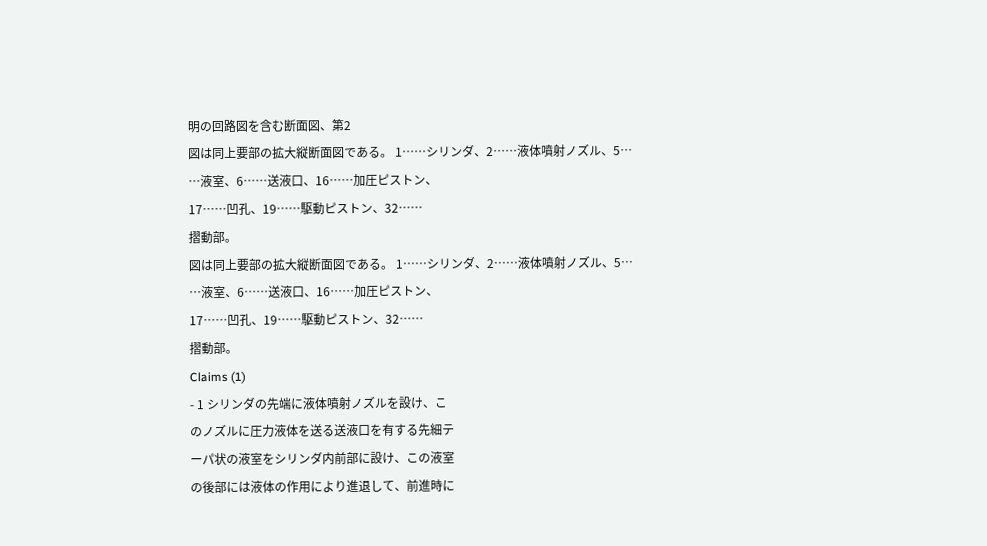明の回路図を含む断面図、第2
図は同上要部の拡大縦断面図である。 1……シリンダ、2……液体噴射ノズル、5…
…液室、6……送液口、16……加圧ピストン、
17……凹孔、19……駆動ピストン、32……
摺動部。
図は同上要部の拡大縦断面図である。 1……シリンダ、2……液体噴射ノズル、5…
…液室、6……送液口、16……加圧ピストン、
17……凹孔、19……駆動ピストン、32……
摺動部。
Claims (1)
- 1 シリンダの先端に液体噴射ノズルを設け、こ
のノズルに圧力液体を送る送液口を有する先細テ
ーパ状の液室をシリンダ内前部に設け、この液室
の後部には液体の作用により進退して、前進時に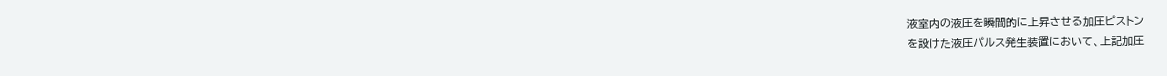液室内の液圧を瞬間的に上昇させる加圧ピストン
を設けた液圧パルス発生装置において、上記加圧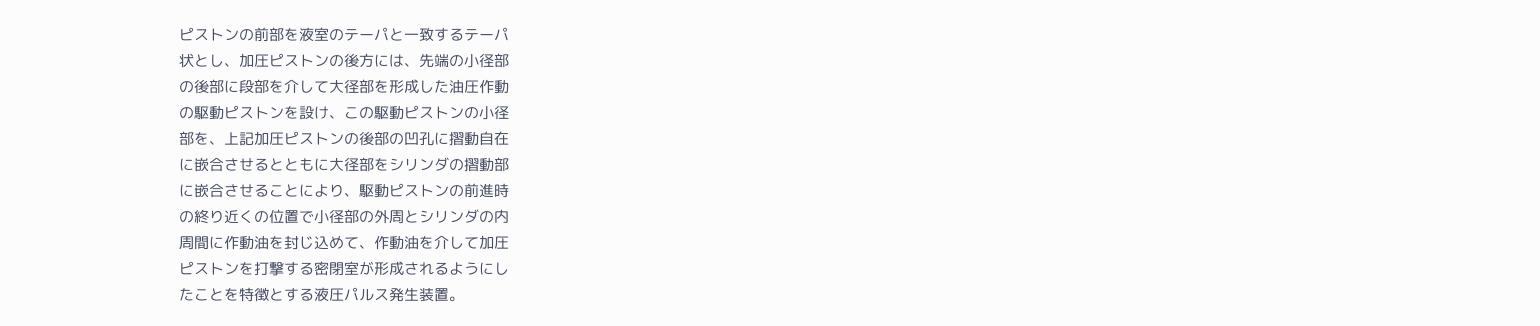ピストンの前部を液室のテーパと一致するテーパ
状とし、加圧ピストンの後方には、先端の小径部
の後部に段部を介して大径部を形成した油圧作動
の駆動ピストンを設け、この駆動ピストンの小径
部を、上記加圧ピストンの後部の凹孔に摺動自在
に嵌合させるとともに大径部をシリンダの摺動部
に嵌合させることにより、駆動ピストンの前進時
の終り近くの位置で小径部の外周とシリンダの内
周間に作動油を封じ込めて、作動油を介して加圧
ピストンを打撃する密閉室が形成されるようにし
たことを特徴とする液圧パルス発生装置。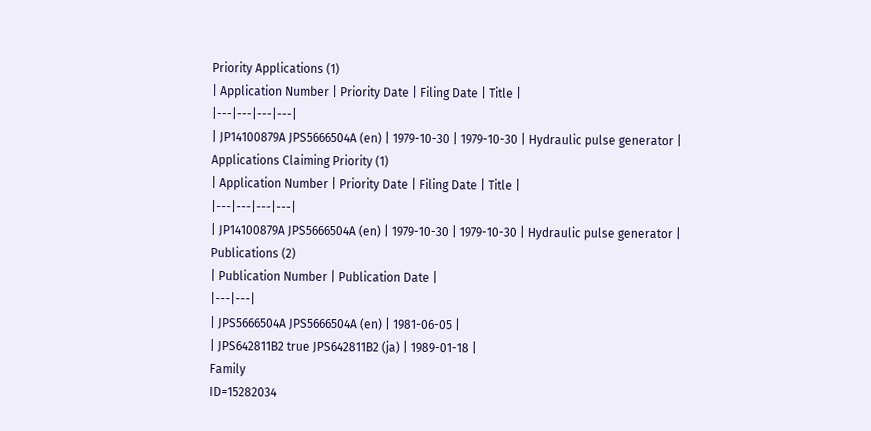Priority Applications (1)
| Application Number | Priority Date | Filing Date | Title |
|---|---|---|---|
| JP14100879A JPS5666504A (en) | 1979-10-30 | 1979-10-30 | Hydraulic pulse generator |
Applications Claiming Priority (1)
| Application Number | Priority Date | Filing Date | Title |
|---|---|---|---|
| JP14100879A JPS5666504A (en) | 1979-10-30 | 1979-10-30 | Hydraulic pulse generator |
Publications (2)
| Publication Number | Publication Date |
|---|---|
| JPS5666504A JPS5666504A (en) | 1981-06-05 |
| JPS642811B2 true JPS642811B2 (ja) | 1989-01-18 |
Family
ID=15282034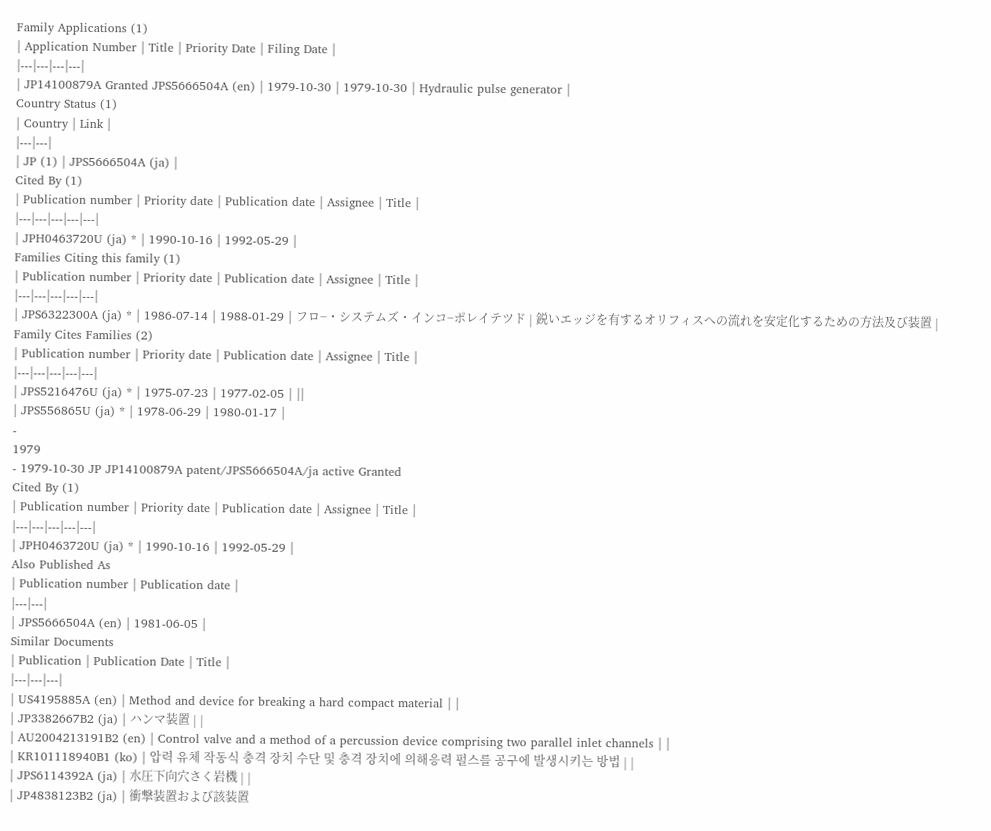Family Applications (1)
| Application Number | Title | Priority Date | Filing Date |
|---|---|---|---|
| JP14100879A Granted JPS5666504A (en) | 1979-10-30 | 1979-10-30 | Hydraulic pulse generator |
Country Status (1)
| Country | Link |
|---|---|
| JP (1) | JPS5666504A (ja) |
Cited By (1)
| Publication number | Priority date | Publication date | Assignee | Title |
|---|---|---|---|---|
| JPH0463720U (ja) * | 1990-10-16 | 1992-05-29 |
Families Citing this family (1)
| Publication number | Priority date | Publication date | Assignee | Title |
|---|---|---|---|---|
| JPS6322300A (ja) * | 1986-07-14 | 1988-01-29 | フロ−・システムズ・インコ−ポレイテツド | 鋭いエッジを有するオリフィスへの流れを安定化するための方法及び装置 |
Family Cites Families (2)
| Publication number | Priority date | Publication date | Assignee | Title |
|---|---|---|---|---|
| JPS5216476U (ja) * | 1975-07-23 | 1977-02-05 | ||
| JPS556865U (ja) * | 1978-06-29 | 1980-01-17 |
-
1979
- 1979-10-30 JP JP14100879A patent/JPS5666504A/ja active Granted
Cited By (1)
| Publication number | Priority date | Publication date | Assignee | Title |
|---|---|---|---|---|
| JPH0463720U (ja) * | 1990-10-16 | 1992-05-29 |
Also Published As
| Publication number | Publication date |
|---|---|
| JPS5666504A (en) | 1981-06-05 |
Similar Documents
| Publication | Publication Date | Title |
|---|---|---|
| US4195885A (en) | Method and device for breaking a hard compact material | |
| JP3382667B2 (ja) | ハンマ装置 | |
| AU2004213191B2 (en) | Control valve and a method of a percussion device comprising two parallel inlet channels | |
| KR101118940B1 (ko) | 압력 유체 작동식 충격 장치 수단 및 충격 장치에 의해응력 펄스를 공구에 발생시키는 방법 | |
| JPS6114392A (ja) | 水圧下向穴さく岩機 | |
| JP4838123B2 (ja) | 衝撃装置および該装置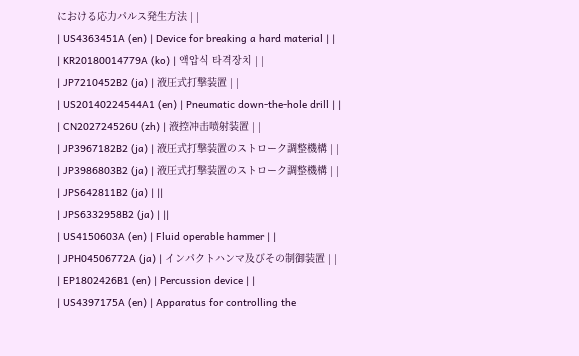における応力パルス発生方法 | |
| US4363451A (en) | Device for breaking a hard material | |
| KR20180014779A (ko) | 액압식 타격장치 | |
| JP7210452B2 (ja) | 液圧式打撃装置 | |
| US20140224544A1 (en) | Pneumatic down-the-hole drill | |
| CN202724526U (zh) | 液控冲击喷射装置 | |
| JP3967182B2 (ja) | 液圧式打撃装置のストローク調整機構 | |
| JP3986803B2 (ja) | 液圧式打撃装置のストローク調整機構 | |
| JPS642811B2 (ja) | ||
| JPS6332958B2 (ja) | ||
| US4150603A (en) | Fluid operable hammer | |
| JPH04506772A (ja) | インパクトハンマ及びその制御装置 | |
| EP1802426B1 (en) | Percussion device | |
| US4397175A (en) | Apparatus for controlling the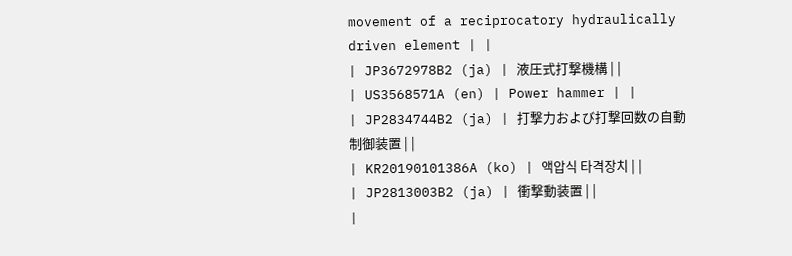movement of a reciprocatory hydraulically driven element | |
| JP3672978B2 (ja) | 液圧式打撃機構 | |
| US3568571A (en) | Power hammer | |
| JP2834744B2 (ja) | 打撃力および打撃回数の自動制御装置 | |
| KR20190101386A (ko) | 액압식 타격장치 | |
| JP2813003B2 (ja) | 衝撃動装置 | |
|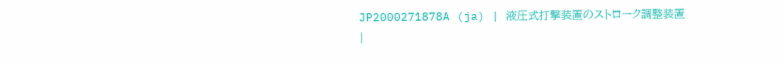JP2000271878A (ja) | 液圧式打撃装置のストローク調整装置 |